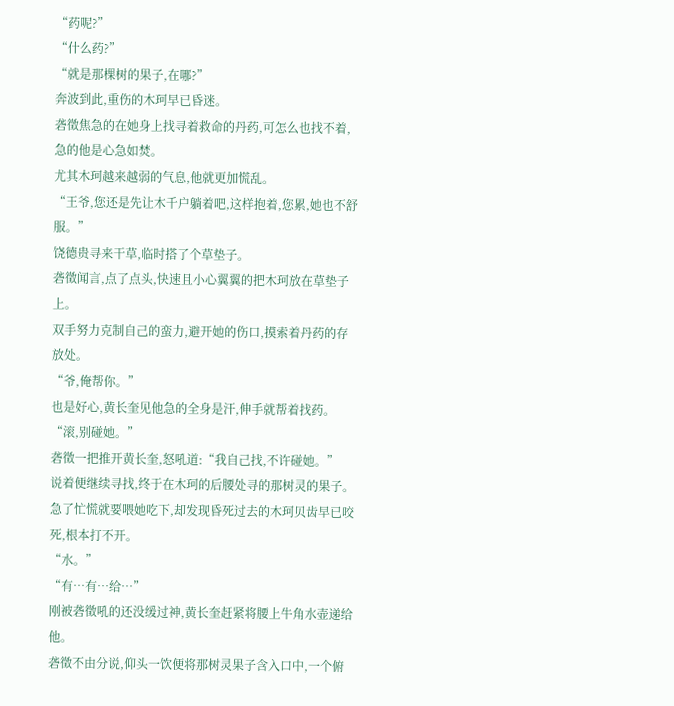“药呢?”
“什么药?”
“就是那棵树的果子,在哪?”
奔波到此,重伤的木珂早已昏迷。
砻徵焦急的在她身上找寻着救命的丹药,可怎么也找不着,急的他是心急如焚。
尤其木珂越来越弱的气息,他就更加慌乱。
“王爷,您还是先让木千户躺着吧,这样抱着,您累,她也不舒服。”
饶德贵寻来干草,临时搭了个草垫子。
砻徵闻言,点了点头,快速且小心翼翼的把木珂放在草垫子上。
双手努力克制自己的蛮力,避开她的伤口,摸索着丹药的存放处。
“爷,俺帮你。”
也是好心,黄长奎见他急的全身是汗,伸手就帮着找药。
“滚,别碰她。”
砻徵一把推开黄长奎,怒吼道:“我自己找,不许碰她。”
说着便继续寻找,终于在木珂的后腰处寻的那树灵的果子。
急了忙慌就要喂她吃下,却发现昏死过去的木珂贝齿早已咬死,根本打不开。
“水。”
“有…有…给…”
刚被砻徵吼的还没缓过神,黄长奎赶紧将腰上牛角水壶递给他。
砻徵不由分说,仰头一饮便将那树灵果子含入口中,一个俯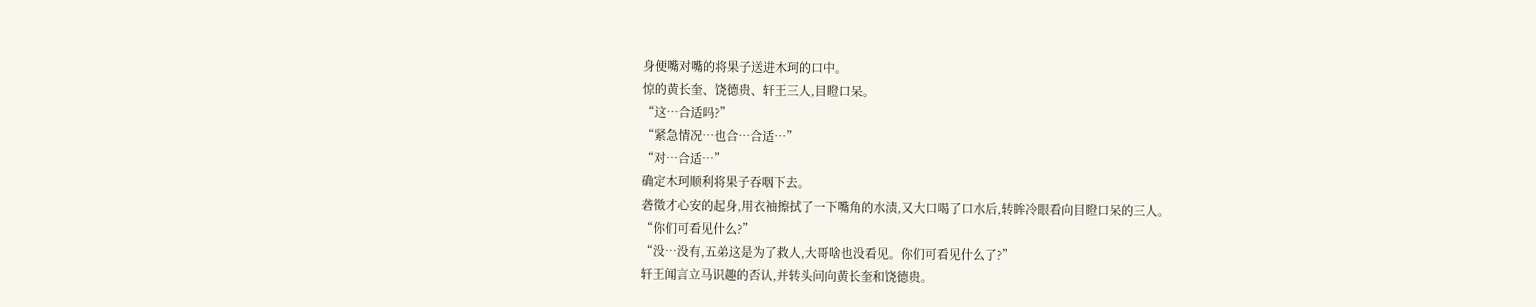身便嘴对嘴的将果子送进木珂的口中。
惊的黄长奎、饶德贵、轩王三人,目瞪口呆。
“这…合适吗?”
“紧急情况…也合…合适…”
“对…合适…”
确定木珂顺利将果子吞咽下去。
砻徵才心安的起身,用衣袖擦拭了一下嘴角的水渍,又大口喝了口水后,转眸冷眼看向目瞪口呆的三人。
“你们可看见什么?”
“没…没有,五弟这是为了救人,大哥啥也没看见。你们可看见什么了?”
轩王闻言立马识趣的否认,并转头问向黄长奎和饶德贵。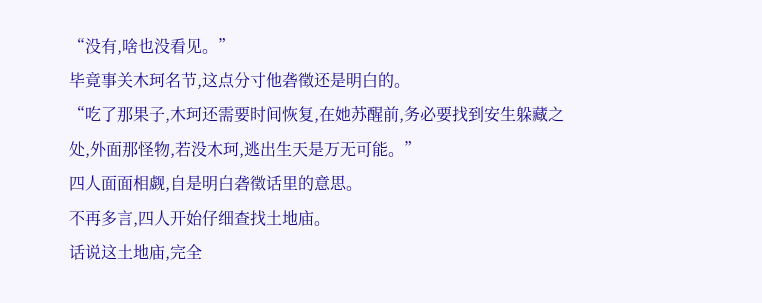“没有,啥也没看见。”
毕竟事关木珂名节,这点分寸他砻徵还是明白的。
“吃了那果子,木珂还需要时间恢复,在她苏醒前,务必要找到安生躲藏之处,外面那怪物,若没木珂,逃出生天是万无可能。”
四人面面相觑,自是明白砻徵话里的意思。
不再多言,四人开始仔细查找土地庙。
话说这土地庙,完全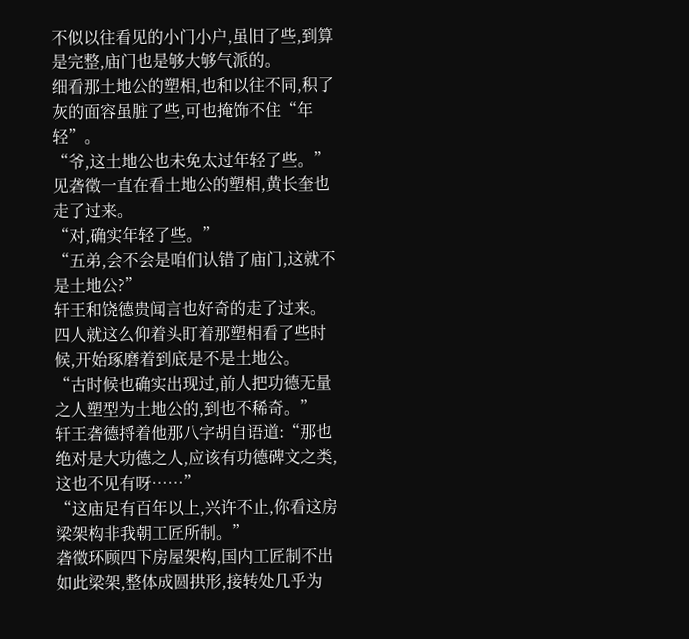不似以往看见的小门小户,虽旧了些,到算是完整,庙门也是够大够气派的。
细看那土地公的塑相,也和以往不同,积了灰的面容虽脏了些,可也掩饰不住“年轻”。
“爷,这土地公也未免太过年轻了些。”
见砻徵一直在看土地公的塑相,黄长奎也走了过来。
“对,确实年轻了些。”
“五弟,会不会是咱们认错了庙门,这就不是土地公?”
轩王和饶德贵闻言也好奇的走了过来。
四人就这么仰着头盯着那塑相看了些时候,开始琢磨着到底是不是土地公。
“古时候也确实出现过,前人把功德无量之人塑型为土地公的,到也不稀奇。”
轩王砻德捋着他那八字胡自语道:“那也绝对是大功德之人,应该有功德碑文之类,这也不见有呀……”
“这庙足有百年以上,兴许不止,你看这房梁架构非我朝工匠所制。”
砻徵环顾四下房屋架构,国内工匠制不出如此梁架,整体成圆拱形,接转处几乎为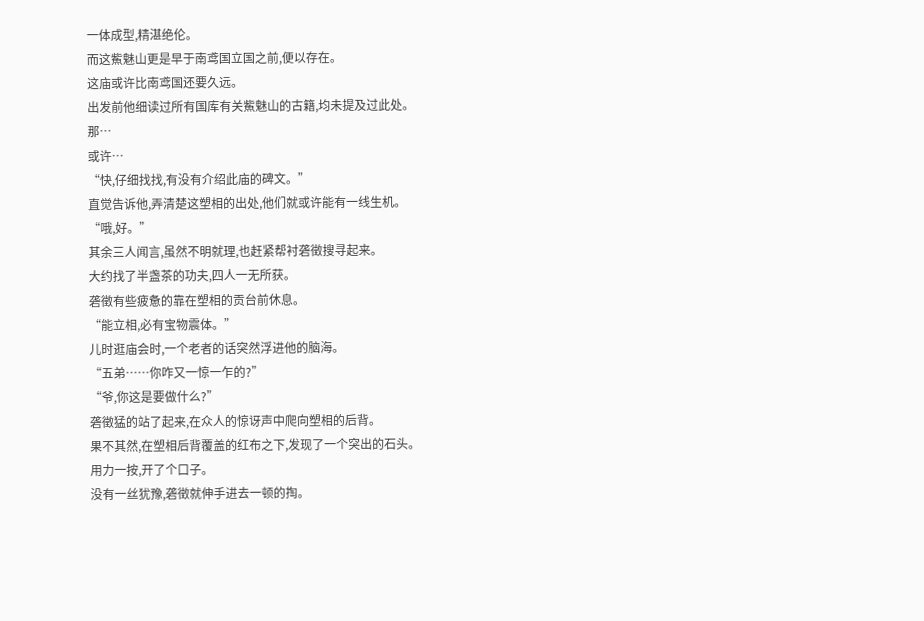一体成型,精湛绝伦。
而这鮆魅山更是早于南鸢国立国之前,便以存在。
这庙或许比南鸢国还要久远。
出发前他细读过所有国库有关鮆魅山的古籍,均未提及过此处。
那…
或许…
“快,仔细找找,有没有介绍此庙的碑文。”
直觉告诉他,弄清楚这塑相的出处,他们就或许能有一线生机。
“哦,好。”
其余三人闻言,虽然不明就理,也赶紧帮衬砻徵搜寻起来。
大约找了半盏茶的功夫,四人一无所获。
砻徵有些疲惫的靠在塑相的贡台前休息。
“能立相,必有宝物震体。”
儿时逛庙会时,一个老者的话突然浮进他的脑海。
“五弟……你咋又一惊一乍的?”
“爷,你这是要做什么?”
砻徵猛的站了起来,在众人的惊讶声中爬向塑相的后背。
果不其然,在塑相后背覆盖的红布之下,发现了一个突出的石头。
用力一按,开了个口子。
没有一丝犹豫,砻徵就伸手进去一顿的掏。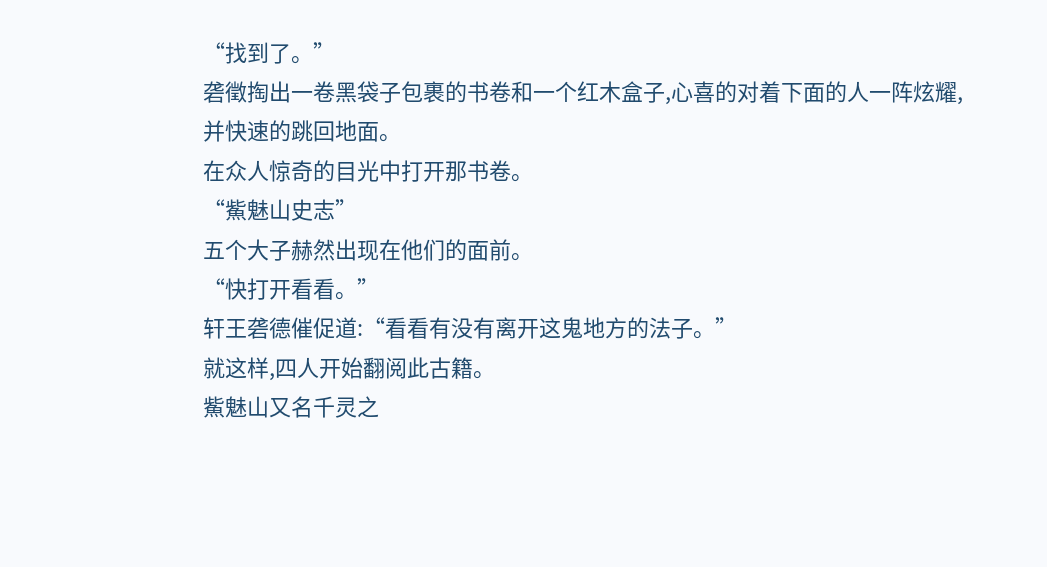“找到了。”
砻徵掏出一卷黑袋子包裹的书卷和一个红木盒子,心喜的对着下面的人一阵炫耀,并快速的跳回地面。
在众人惊奇的目光中打开那书卷。
“鮆魅山史志”
五个大子赫然出现在他们的面前。
“快打开看看。”
轩王砻德催促道:“看看有没有离开这鬼地方的法子。”
就这样,四人开始翻阅此古籍。
鮆魅山又名千灵之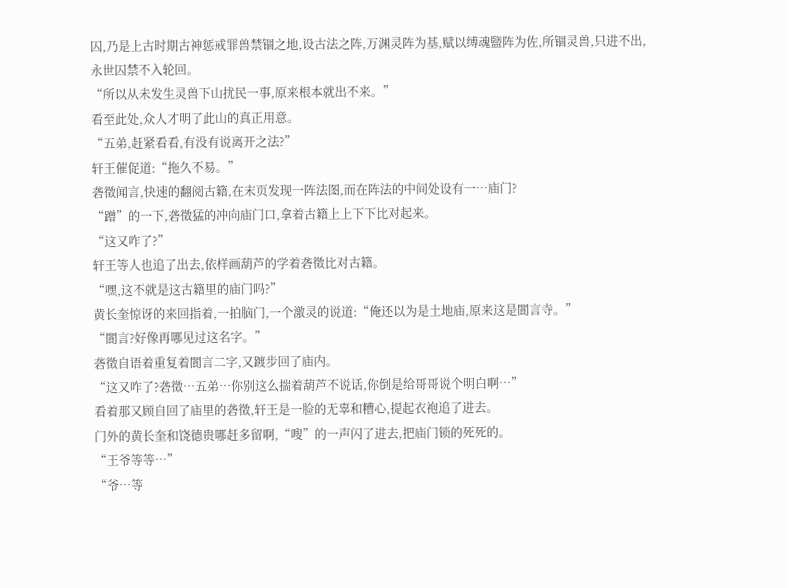囚,乃是上古时期古神惩戒罪兽禁锢之地,设古法之阵,万渊灵阵为基,赋以缚魂盬阵为佐,所锢灵兽,只进不出,永世囚禁不入轮回。
“所以从未发生灵兽下山扰民一事,原来根本就出不来。”
看至此处,众人才明了此山的真正用意。
“五弟,赶紧看看,有没有说离开之法?”
轩王催促道:“拖久不易。”
砻徵闻言,快速的翻阅古籍,在末页发现一阵法图,而在阵法的中间处设有一…庙门?
“蹭”的一下,砻徵猛的冲向庙门口,拿着古籍上上下下比对起来。
“这又咋了?”
轩王等人也追了出去,依样画葫芦的学着砻徵比对古籍。
“嘿,这不就是这古籍里的庙门吗?”
黄长奎惊讶的来回指着,一拍脑门,一个激灵的说道:“俺还以为是土地庙,原来这是閬言寺。”
“閬言?好像再哪见过这名字。”
砻徵自语着重复着閬言二字,又踱步回了庙内。
“这又咋了?砻徵…五弟…你别这么揣着葫芦不说话,你倒是给哥哥说个明白啊…”
看着那又顾自回了庙里的砻徵,轩王是一脸的无辜和糟心,提起衣袍追了进去。
门外的黄长奎和饶德贵哪赶多留啊,“嗖”的一声闪了进去,把庙门锁的死死的。
“王爷等等…”
“爷…等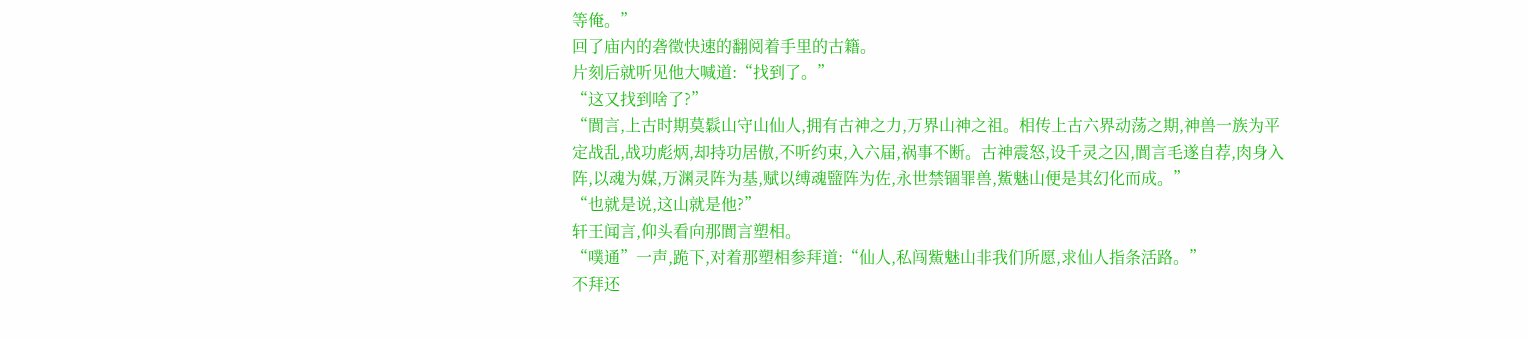等俺。”
回了庙内的砻徵快速的翻阅着手里的古籍。
片刻后就听见他大喊道:“找到了。”
“这又找到啥了?”
“閬言,上古时期莫鬏山守山仙人,拥有古神之力,万界山神之祖。相传上古六界动荡之期,神兽一族为平定战乱,战功彪炳,却持功居傲,不听约束,入六届,祸事不断。古神震怒,设千灵之囚,閬言毛遂自荐,肉身入阵,以魂为媒,万渊灵阵为基,赋以缚魂盬阵为佐,永世禁锢罪兽,鮆魅山便是其幻化而成。”
“也就是说,这山就是他?”
轩王闻言,仰头看向那閬言塑相。
“噗通”一声,跪下,对着那塑相参拜道:“仙人,私闯鮆魅山非我们所愿,求仙人指条活路。”
不拜还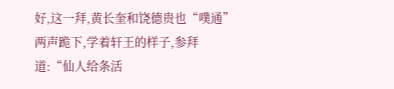好,这一拜,黄长奎和饶德贵也“噗通”两声跪下,学着轩王的样子,参拜道:“仙人给条活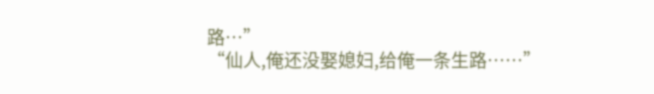路…”
“仙人,俺还没娶媳妇,给俺一条生路……”